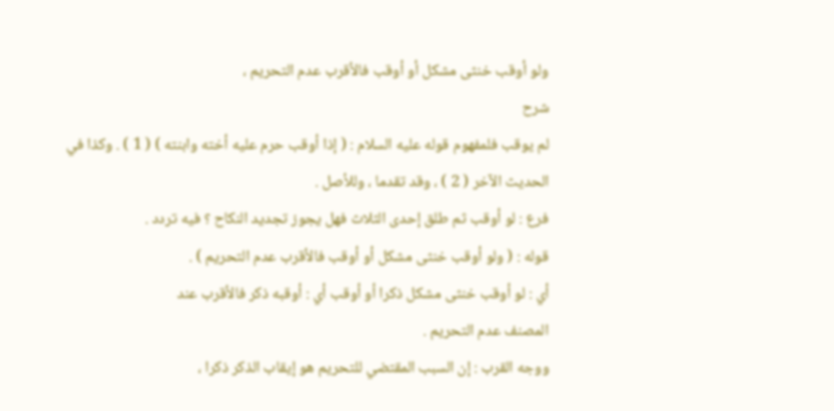ولو أوقب خنثى مشكل أو أوقب فالأقرب عدم التحريم ،
شرح
لم يوقب فلمفهوم قوله عليه السلام : ( إذا أوقب حرم عليه أخته وابنته ) ( 1 ) . وكذا في
الحديث الآخر ( 2 ) ، وقد تقدما ، وللأصل .
فرع : لو أوقب ثم طلق إحدى الثلاث فهل يجوز تجديد النكاح ؟ فيه تردد .
قوله : ( ولو أوقب خنثى مشكل أو أوقب فالأقرب عدم التحريم ) .
أي : لو أوقب خنثى مشكل ذكرا أو أوقب أي : أوقبه ذكر فالأقرب عند
المصنف عدم التحريم .
ووجه القرب : إن السبب المقتضي للتحريم هو إيقاب الذكر ذكرا ،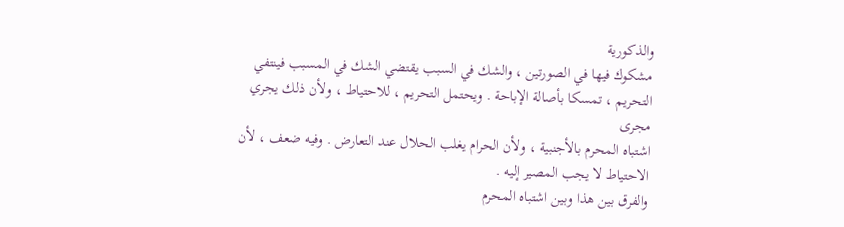والذكورية
مشكوك فيها في الصورتين ، والشك في السبب يقتضي الشك في المسبب فينتفي
التحريم ، تمسكا بأصالة الإباحة . ويحتمل التحريم ، للاحتياط ، ولأن ذلك يجري مجرى
اشتباه المحرم بالأجنبية ، ولأن الحرام يغلب الحلال عند التعارض . وفيه ضعف ، لأن
الاحتياط لا يجب المصير إليه .
والفرق بين هذا وبين اشتباه المحرم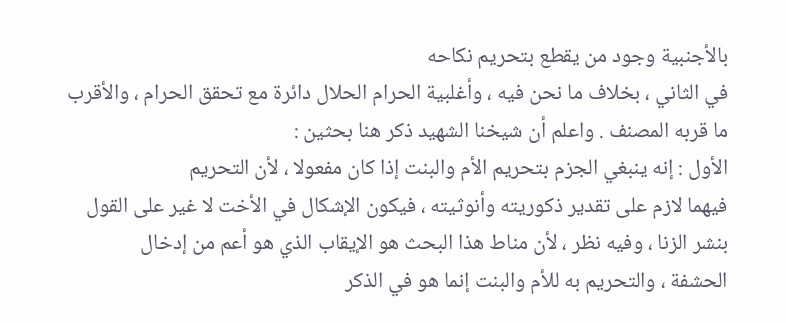بالأجنبية وجود من يقطع بتحريم نكاحه
في الثاني ، بخلاف ما نحن فيه ، وأغلبية الحرام الحلال دائرة مع تحقق الحرام ، والأقرب
ما قربه المصنف . واعلم أن شيخنا الشهيد ذكر هنا بحثين :
الأول : إنه ينبغي الجزم بتحريم الأم والبنت إذا كان مفعولا ، لأن التحريم
فيهما لازم على تقدير ذكوريته وأنوثيته ، فيكون الإشكال في الأخت لا غير على القول
بنشر الزنا ، وفيه نظر ، لأن مناط هذا البحث هو الإيقاب الذي هو أعم من إدخال
الحشفة ، والتحريم به للأم والبنت إنما هو في الذكر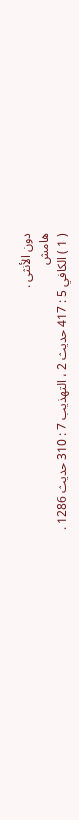دون الأنثى .
هامش
( 1 ) الكافي 5 : 417 حديث 2 ، التهذيب 7 : 310 حديث 1286 .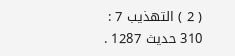( 2 ) التهذيب 7 : 310 حديث 1287 .